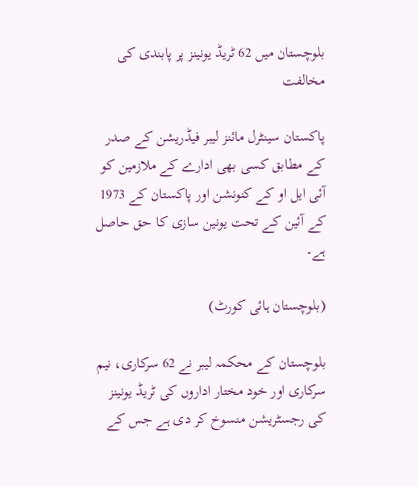بلوچستان میں 62 ٹریڈ یونینز پر پابندی کی مخالفت

پاکستان سینٹرل مائنز لیبر فیڈریشن کے صدر کے مطابق کسی بھی ادارے کے ملازمین کو آئی ایل او کے کنونشن اور پاکستان کے 1973 کے آئین کے تحت یونین سازی کا حق حاصل ہے۔

(بلوچستان ہائی کورٹ)

بلوچستان کے محکمہ لیبر نے 62 سرکاری، نیم سرکاری اور خود مختار اداروں کی ٹریڈ یونینز کی رجسٹریشن منسوخ کر دی ہے جس کے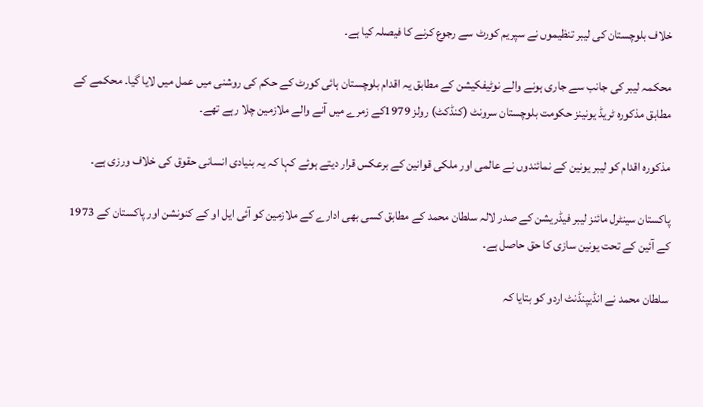خلاف بلوچستان کی لیبر تنظیموں نے سپریم کورٹ سے رجوع کرنے کا فیصلہ کیا ہے۔

محکمہ لیبر کی جانب سے جاری ہونے والے نوٹیفکیشن کے مطابق یہ اقدام بلوچستان ہائی کورٹ کے حکم کی روشنی میں عمل میں لایا گیا۔ محکمے کے مطابق مذکورہ ٹریڈ یونینز حکومت بلوچستان سرونٹ (کنڈکٹ) رولز 1979کے زمرے میں آنے والے ملازمین چلا رہے تھے۔

مذکورہ اقدام کو لیبر یونین کے نمائندوں نے عالمی اور ملکی قوانین کے برعکس قرار دیتے ہوئے کہا کہ یہ بنیادی انسانی حقوق کی خلاف ورزی ہے۔

پاکستان سینٹرل مائنز لیبر فیڈریشن کے صدر لالہ سلطان محمد کے مطابق کسی بھی ادارے کے ملازمین کو آئی ایل او کے کنونشن اور پاکستان کے 1973 کے آئین کے تحت یونین سازی کا حق حاصل ہے۔

سلطان محمد نے انڈیپنڈنٹ اردو کو بتایا کہ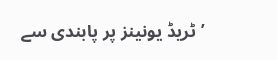’ٹریڈ یونینز پر پابندی سے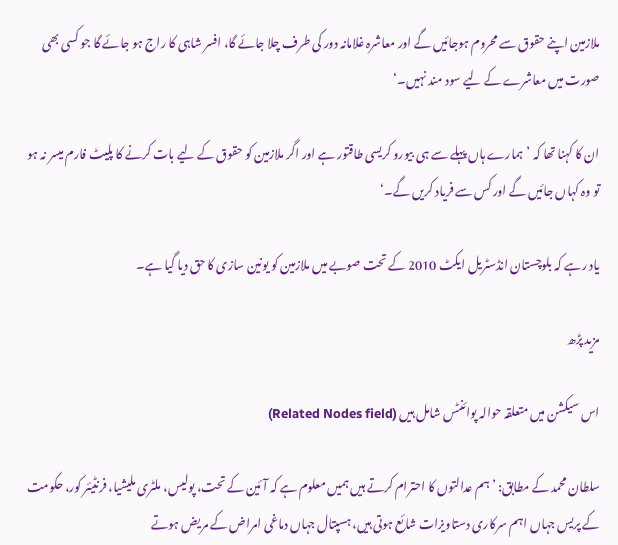ملازمین اپنے حقوق سے محروم ہوجائیں گے اور معاشرہ غلامانہ دور کی طرف چلا جائے گا، افسر شاہی کا راج ہو جائے گا جو کسی بھی صورت میں معاشرے کے لیے سود مند نہیں۔‘

ان کا کہنا تھا کہ ’ہمارے ہاں پہلے سے ہی بیورو کریسی طاقتور ہے اور اگر ملازمین کو حقوق کے لیے بات کرنے کا پلیٹ فارم میسر نہ ہو تو وہ کہاں جائیں گے اور کس سے فریاد کریں گے۔‘

یاد رہے کہ بلوچستان انڈسٹریل ایکٹ 2010 کے تحت صوبے میں ملازمین کو یونین سازی کا حق دیا گیا ہے۔

مزید پڑھ

اس سیکشن میں متعلقہ حوالہ پوائنٹس شامل ہیں (Related Nodes field)

سلطان محمد کے مطابق: ’ہم عدالتوں کا احترام کرتے ہیں ہمیں معلوم ہے کہ آئین کے تحت، پولیس، ملٹری ملیشیا، فرنٹیئر کور، حکومت کے پریس جہاں اہم سرکاری دستاویزات شائع ہوتی ہیں، ہسپتال جہاں دماغی امراض کے مریض ہوتے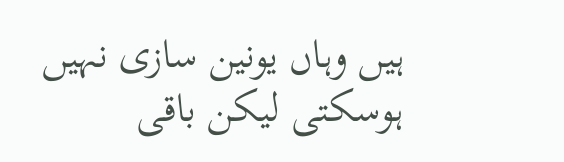ہیں وہاں یونین سازی نہیں ہوسکتی لیکن باقی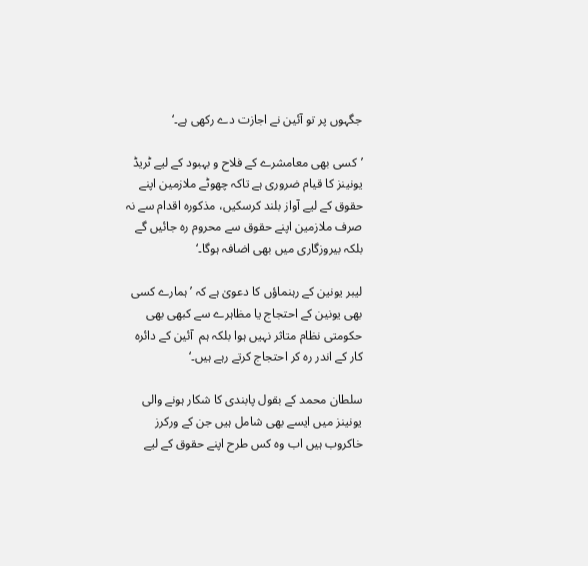جگہوں پر تو آئین نے اجازت دے رکھی ہے۔‘

’کسی بھی معامشرے کے فلاح و بہبود کے لیے ٹریڈ یونینز کا قیام ضروری ہے تاکہ چھوٹے ملازمین اپنے حقوق کے لیے آواز بلند کرسکیں، مذکورہ اقدام سے نہ صرف ملازمین اپنے حقوق سے محروم رہ جائیں گے بلکہ بیروزگاری میں بھی اضافہ ہوگا۔‘

لیبر یونین کے رہنماؤں کا دعویٰ ہے کہ ’ہمارے کسی بھی یونین کے احتجاج یا مظاہرے سے کبھی بھی حکومتی نظام متاثر نہیں ہوا بلکہ ہم  آئین کے دائرہ کار کے اندر رہ کر احتجاج کرتے رہے ہیں۔‘

سلطان محمد کے بقول پابندی کا شکار ہونے والی یونینز میں ایسے بھی شامل ہیں جن کے ورکرز خاکروب ہیں اب وہ کس طرح اپنے حقوق کے لیے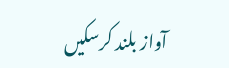آواز بلند کرسکیں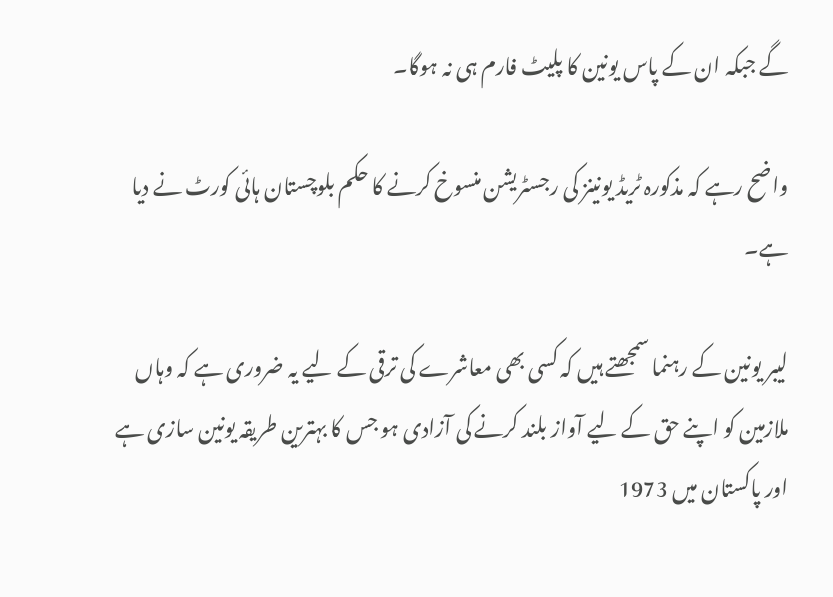گے جبکہ ان کے پاس یونین کا پلیٹ فارم ہی نہ ہوگا۔

واضح رہے کہ مذکورہ ٹریڈ یونینز کی رجسٹریشن منسوخ کرنے کا حکم بلوچستان ہائی کورٹ نے دیا ہے۔

لیبر یونین کے رہنما سمجھتے ہیں کہ کسی بھی معاشرے کی ترقی کے لیے یہ ضروری ہے کہ وہاں ملازمین کو اپنے حق کے لیے آواز بلند کرنے کی آزادی ہو جس کا بہترین طریقہ یونین سازی ہے اور پاکستان میں 1973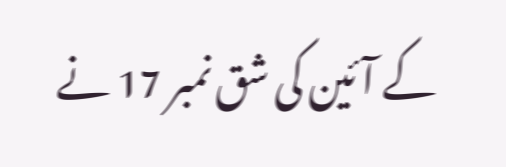کے آئین کی شق نمبر 17 نے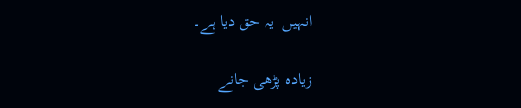انہیں  یہ حق دیا ہے۔

زیادہ پڑھی جانے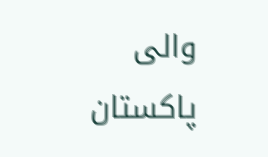والی پاکستان